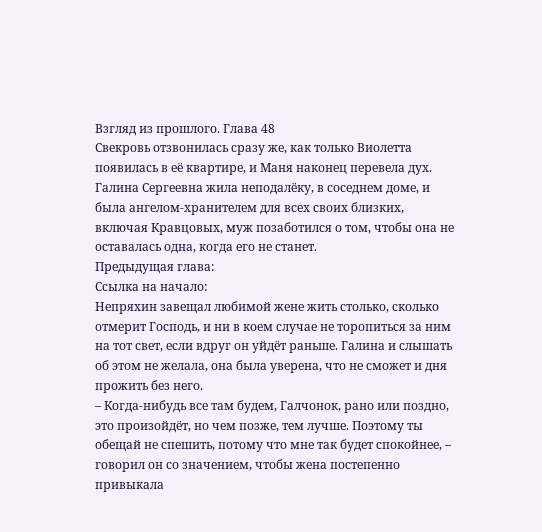Взгляд из прошлого. Глава 48
Свекровь отзвонилась сразу же, как только Виолетта появилась в её квартире, и Маня наконец перевела дух. Галина Сергеевна жила неподалёку, в соседнем доме, и была ангелом-хранителем для всех своих близких, включая Кравцовых, муж позаботился о том, чтобы она не оставалась одна, когда его не станет.
Предыдущая глава:
Ссылка на начало:
Непряхин завещал любимой жене жить столько, сколько отмерит Господь, и ни в коем случае не торопиться за ним на тот свет, если вдруг он уйдёт раньше. Галина и слышать об этом не желала, она была уверена, что не сможет и дня прожить без него.
– Когда-нибудь все там будем, Галчонок, рано или поздно, это произойдёт, но чем позже, тем лучше. Поэтому ты обещай не спешить, потому что мне так будет спокойнее, – говорил он со значением, чтобы жена постепенно привыкала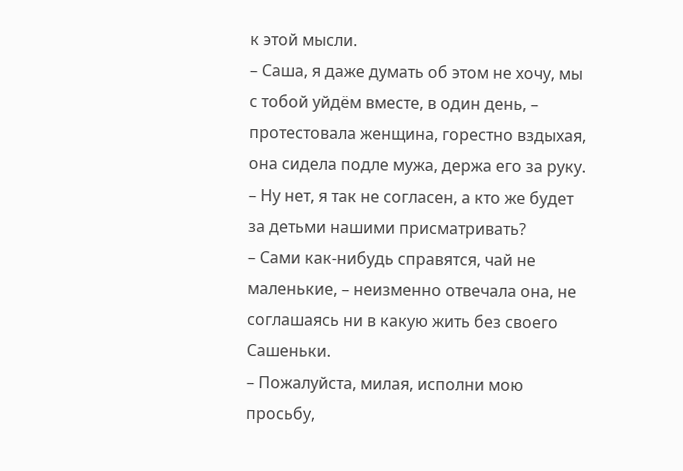к этой мысли.
– Саша, я даже думать об этом не хочу, мы с тобой уйдём вместе, в один день, – протестовала женщина, горестно вздыхая, она сидела подле мужа, держа его за руку.
– Ну нет, я так не согласен, а кто же будет за детьми нашими присматривать?
– Сами как-нибудь справятся, чай не маленькие, – неизменно отвечала она, не соглашаясь ни в какую жить без своего Сашеньки.
– Пожалуйста, милая, исполни мою просьбу,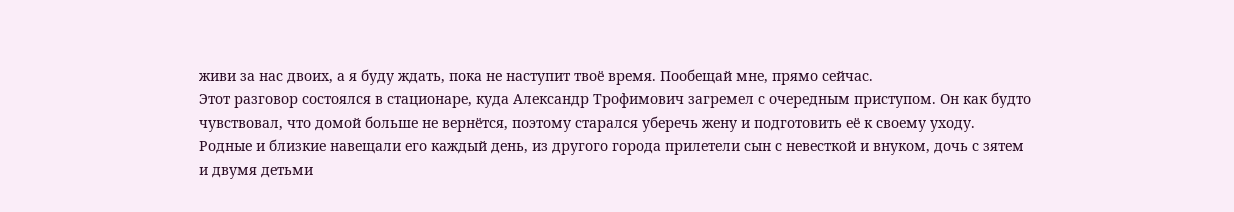живи за нас двоих, а я буду ждать, пока не наступит твоё время. Пообещай мне, прямо сейчас.
Этот разговор состоялся в стационаре, куда Александр Трофимович загремел с очередным приступом. Он как будто чувствовал, что домой больше не вернётся, поэтому старался уберечь жену и подготовить её к своему уходу.
Родные и близкие навещали его каждый день, из другого города прилетели сын с невесткой и внуком, дочь с зятем и двумя детьми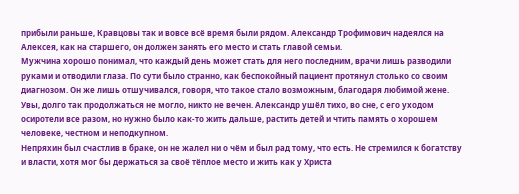прибыли раньше, Кравцовы так и вовсе всё время были рядом. Александр Трофимович надеялся на Алексея, как на старшего, он должен занять его место и стать главой семьи.
Мужчина хорошо понимал, что каждый день может стать для него последним, врачи лишь разводили руками и отводили глаза. По сути было странно, как беспокойный пациент протянул столько со своим диагнозом. Он же лишь отшучивался, говоря, что такое стало возможным, благодаря любимой жене.
Увы, долго так продолжаться не могло, никто не вечен. Александр ушёл тихо, во сне, с его уходом осиротели все разом, но нужно было как-то жить дальше, растить детей и чтить память о хорошем человеке, честном и неподкупном.
Непряхин был счастлив в браке, он не жалел ни о чём и был рад тому, что есть. Не стремился к богатству и власти, хотя мог бы держаться за своё тёплое место и жить как у Христа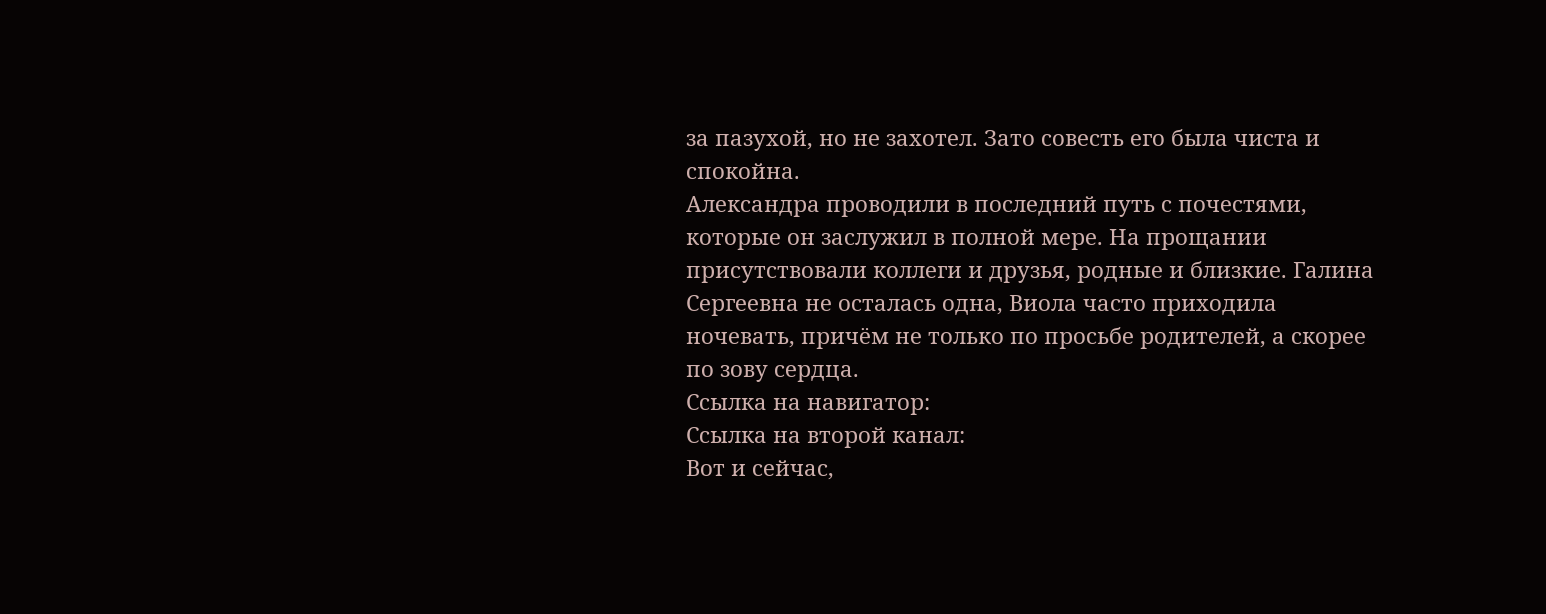за пазухой, но не захотел. Зато совесть его была чиста и спокойна.
Александра проводили в последний путь с почестями, которые он заслужил в полной мере. На прощании присутствовали коллеги и друзья, родные и близкие. Галина Сергеевна не осталась одна, Виола часто приходила ночевать, причём не только по просьбе родителей, а скорее по зову сердца.
Ссылка на навигатор:
Ссылка на второй канал:
Вот и сейчас,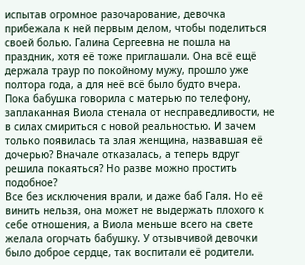испытав огромное разочарование, девочка прибежала к ней первым делом, чтобы поделиться своей болью. Галина Сергеевна не пошла на праздник, хотя её тоже приглашали. Она всё ещё держала траур по покойному мужу, прошло уже полтора года, а для неё всё было будто вчера.
Пока бабушка говорила с матерью по телефону, заплаканная Виола стенала от несправедливости, не в силах смириться с новой реальностью. И зачем только появилась та злая женщина, назвавшая её дочерью? Вначале отказалась, а теперь вдруг решила покаяться? Но разве можно простить подобное?
Все без исключения врали, и даже баб Галя. Но её винить нельзя, она может не выдержать плохого к себе отношения, а Виола меньше всего на свете желала огорчать бабушку. У отзывчивой девочки было доброе сердце, так воспитали её родители.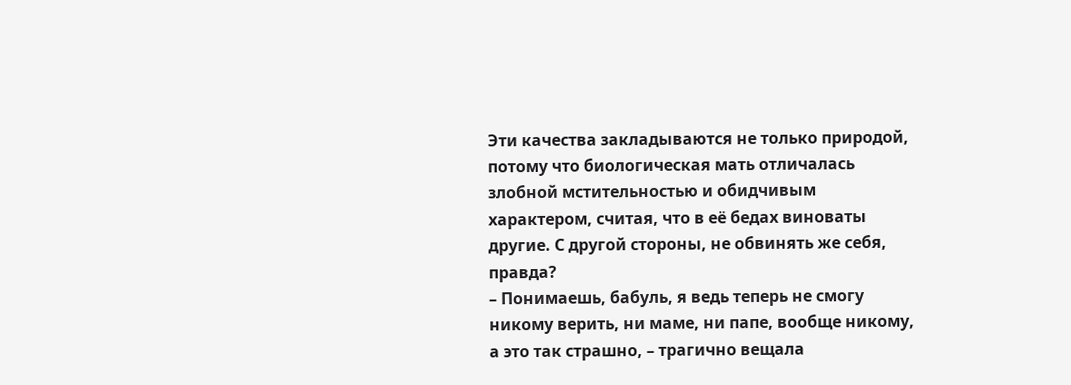Эти качества закладываются не только природой, потому что биологическая мать отличалась злобной мстительностью и обидчивым характером, считая, что в её бедах виноваты другие. С другой стороны, не обвинять же себя, правда?
– Понимаешь, бабуль, я ведь теперь не смогу никому верить, ни маме, ни папе, вообще никому, а это так страшно, – трагично вещала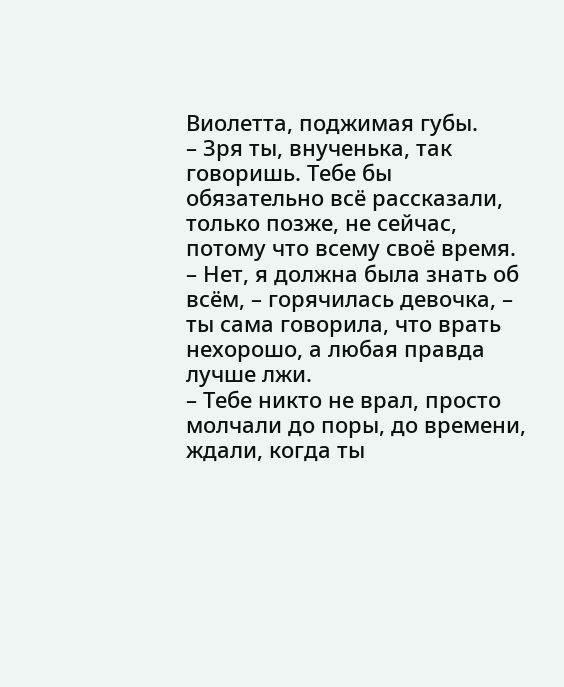Виолетта, поджимая губы.
– Зря ты, внученька, так говоришь. Тебе бы обязательно всё рассказали, только позже, не сейчас, потому что всему своё время.
– Нет, я должна была знать об всём, – горячилась девочка, – ты сама говорила, что врать нехорошо, а любая правда лучше лжи.
– Тебе никто не врал, просто молчали до поры, до времени, ждали, когда ты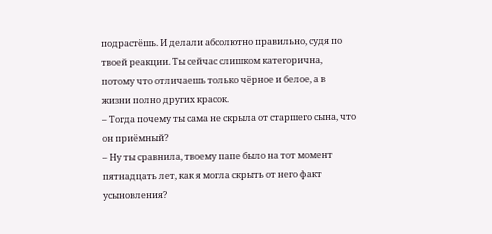подрастёшь. И делали абсолютно правильно, судя по твоей реакции. Ты сейчас слишком категорична, потому что отличаешь только чёрное и белое, а в жизни полно других красок.
– Тогда почему ты сама не скрыла от старшего сына, что он приёмный?
– Ну ты сравнила, твоему папе было на тот момент пятнадцать лет, как я могла скрыть от него факт усыновления?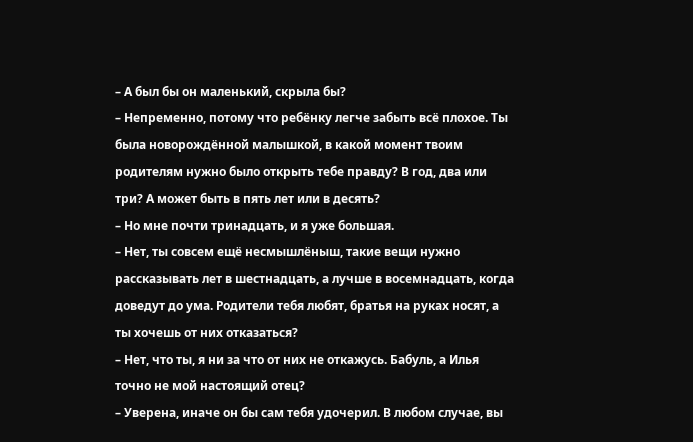– А был бы он маленький, скрыла бы?
– Непременно, потому что ребёнку легче забыть всё плохое. Ты была новорождённой малышкой, в какой момент твоим родителям нужно было открыть тебе правду? В год, два или три? А может быть в пять лет или в десять?
– Но мне почти тринадцать, и я уже большая.
– Нет, ты совсем ещё несмышлёныш, такие вещи нужно рассказывать лет в шестнадцать, а лучше в восемнадцать, когда доведут до ума. Родители тебя любят, братья на руках носят, а ты хочешь от них отказаться?
– Нет, что ты, я ни за что от них не откажусь. Бабуль, а Илья точно не мой настоящий отец?
– Уверена, иначе он бы сам тебя удочерил. В любом случае, вы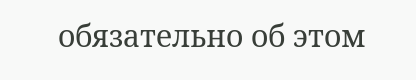обязательно об этом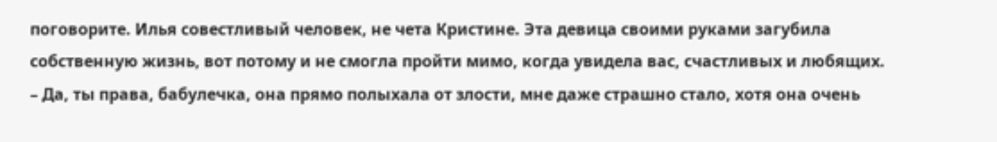поговорите. Илья совестливый человек, не чета Кристине. Эта девица своими руками загубила собственную жизнь, вот потому и не смогла пройти мимо, когда увидела вас, счастливых и любящих.
– Да, ты права, бабулечка, она прямо полыхала от злости, мне даже страшно стало, хотя она очень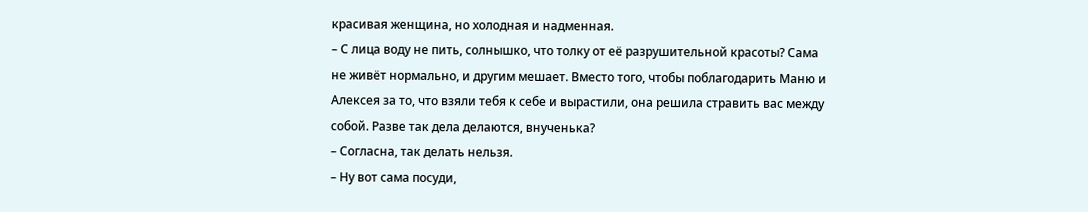красивая женщина, но холодная и надменная.
– С лица воду не пить, солнышко, что толку от её разрушительной красоты? Сама не живёт нормально, и другим мешает. Вместо того, чтобы поблагодарить Маню и Алексея за то, что взяли тебя к себе и вырастили, она решила стравить вас между собой. Разве так дела делаются, внученька?
– Согласна, так делать нельзя.
– Ну вот сама посуди,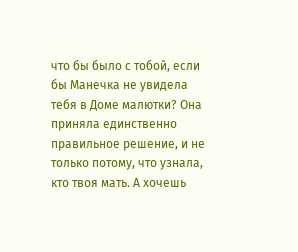что бы было с тобой, если бы Манечка не увидела тебя в Доме малютки? Она приняла единственно правильное решение, и не только потому, что узнала, кто твоя мать. А хочешь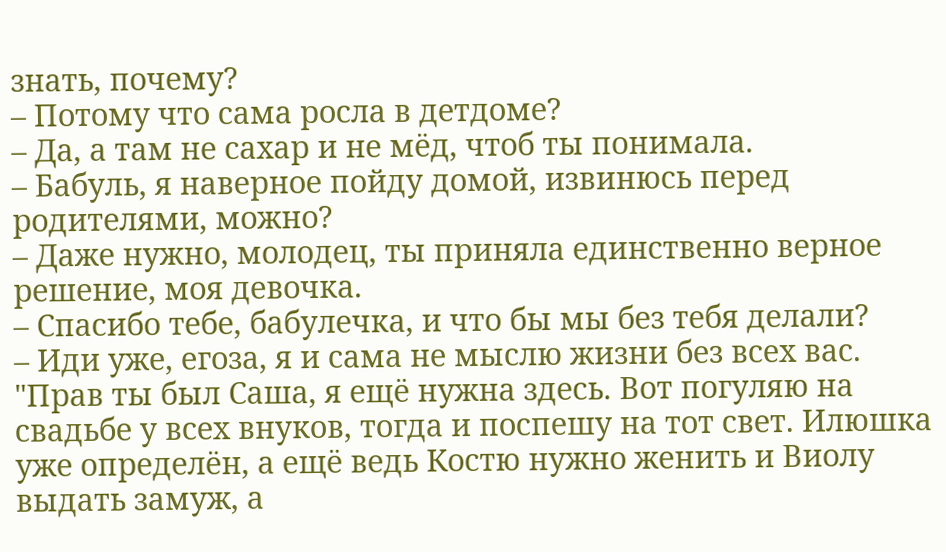знать, почему?
– Потому что сама росла в детдоме?
– Да, а там не сахар и не мёд, чтоб ты понимала.
– Бабуль, я наверное пойду домой, извинюсь перед родителями, можно?
– Даже нужно, молодец, ты приняла единственно верное решение, моя девочка.
– Спасибо тебе, бабулечка, и что бы мы без тебя делали?
– Иди уже, егоза, я и сама не мыслю жизни без всех вас.
"Прав ты был Саша, я ещё нужна здесь. Вот погуляю на свадьбе у всех внуков, тогда и поспешу на тот свет. Илюшка уже определён, а ещё ведь Костю нужно женить и Виолу выдать замуж, а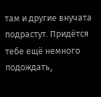там и другие внучата подрастут. Придётся тебе ещё немного подождать,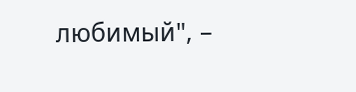любимый", –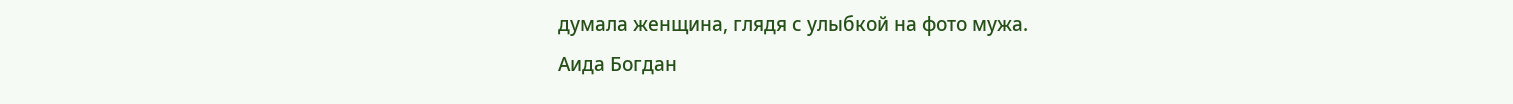думала женщина, глядя с улыбкой на фото мужа.
Аида Богдан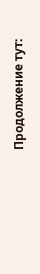Продолжение тут: